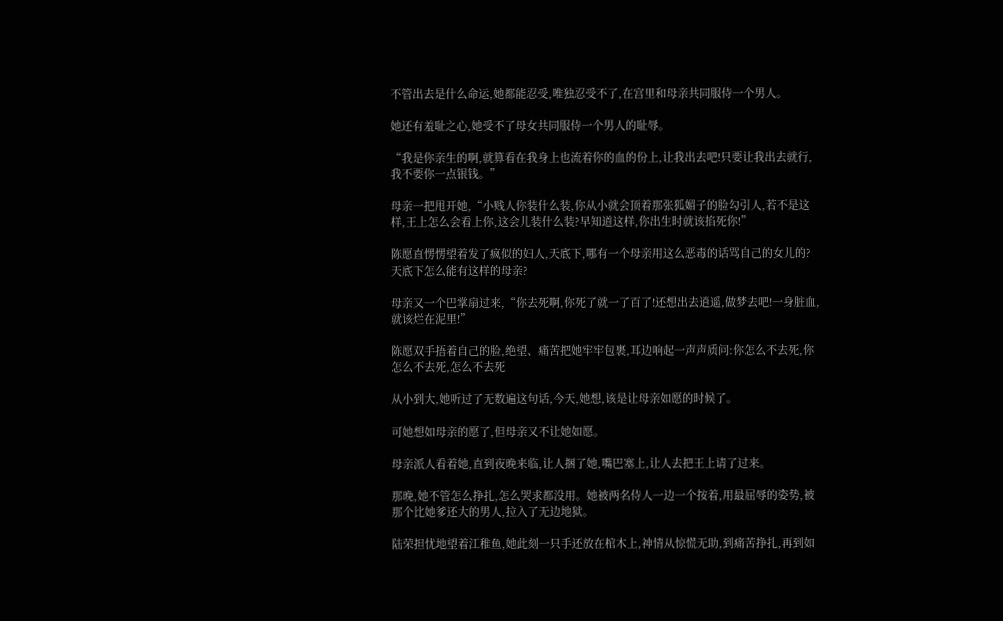不管出去是什么命运,她都能忍受,唯独忍受不了,在宫里和母亲共同服侍一个男人。

她还有羞耻之心,她受不了母女共同服侍一个男人的耻辱。

“我是你亲生的啊,就算看在我身上也流着你的血的份上,让我出去吧!只要让我出去就行,我不要你一点银钱。”

母亲一把甩开她,“小贱人你装什么装,你从小就会顶着那张狐媚子的脸勾引人,若不是这样,王上怎么会看上你,这会儿装什么装?早知道这样,你出生时就该掐死你!”

陈愿直愣愣望着发了疯似的妇人,天底下,哪有一个母亲用这么恶毒的话骂自己的女儿的?天底下怎么能有这样的母亲?

母亲又一个巴掌扇过来,“你去死啊,你死了就一了百了!还想出去逍遥,做梦去吧!一身脏血,就该烂在泥里!”

陈愿双手捂着自己的脸,绝望、痛苦把她牢牢包裹,耳边响起一声声质问:你怎么不去死,你怎么不去死,怎么不去死

从小到大,她听过了无数遍这句话,今天,她想,该是让母亲如愿的时候了。

可她想如母亲的愿了,但母亲又不让她如愿。

母亲派人看着她,直到夜晚来临,让人捆了她,嘴巴塞上,让人去把王上请了过来。

那晚,她不管怎么挣扎,怎么哭求都没用。她被两名侍人一边一个按着,用最屈辱的姿势,被那个比她爹还大的男人,拉入了无边地狱。

陆荣担忧地望着江稚鱼,她此刻一只手还放在棺木上,神情从惊慌无助,到痛苦挣扎,再到如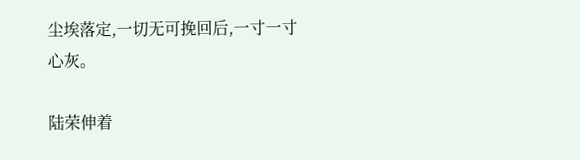尘埃落定,一切无可挽回后,一寸一寸心灰。

陆荣伸着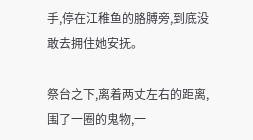手,停在江稚鱼的胳膊旁,到底没敢去拥住她安抚。

祭台之下,离着两丈左右的距离,围了一圈的鬼物,一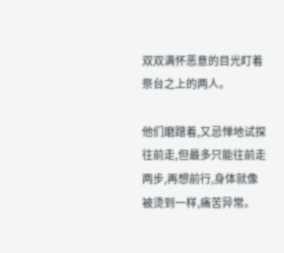双双满怀恶意的目光盯着祭台之上的两人。

他们磨蹭着,又忌惮地试探往前走,但最多只能往前走两步,再想前行,身体就像被烫到一样,痛苦异常。